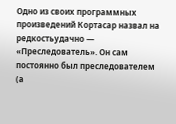Одно из своих программных произведений Кортасар назвал на редкостьудачно — «Преследователь». Он сам постоянно был преследователем (а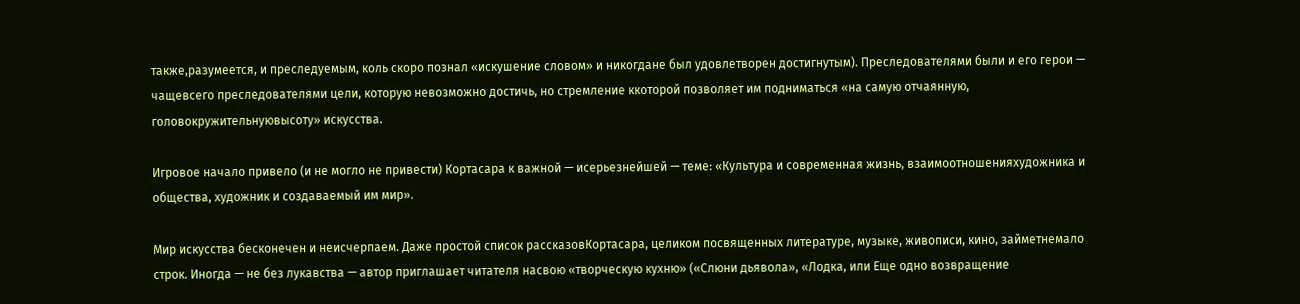также,разумеется, и преследуемым, коль скоро познал «искушение словом» и никогдане был удовлетворен достигнутым). Преследователями были и его герои — чащевсего преследователями цели, которую невозможно достичь, но стремление ккоторой позволяет им подниматься «на самую отчаянную, головокружительнуювысоту» искусства.

Игровое начало привело (и не могло не привести) Кортасара к важной — исерьезнейшей — теме: «Культура и современная жизнь, взаимоотношенияхудожника и общества, художник и создаваемый им мир».

Мир искусства бесконечен и неисчерпаем. Даже простой список рассказовКортасара, целиком посвященных литературе, музыке, живописи, кино, займетнемало строк. Иногда — не без лукавства — автор приглашает читателя насвою «творческую кухню» («Слюни дьявола», «Лодка, или Еще одно возвращение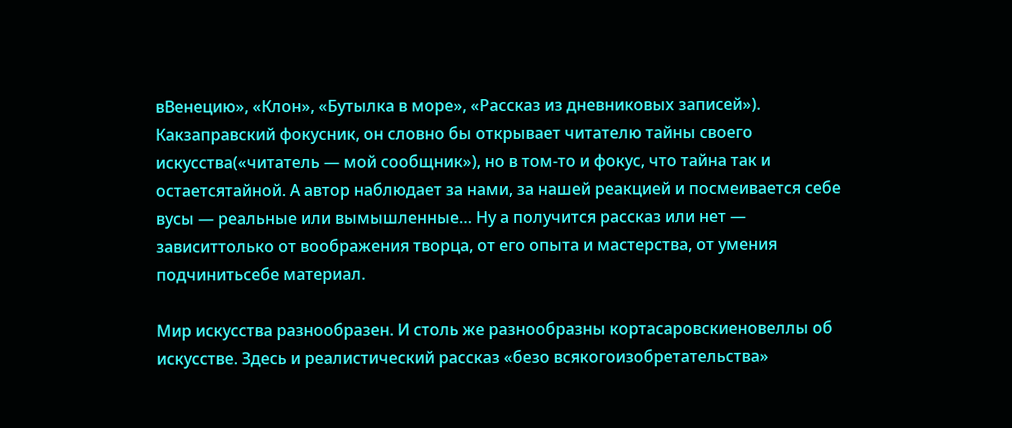вВенецию», «Клон», «Бутылка в море», «Рассказ из дневниковых записей»). Какзаправский фокусник, он словно бы открывает читателю тайны своего искусства(«читатель — мой сообщник»), но в том-то и фокус, что тайна так и остаетсятайной. А автор наблюдает за нами, за нашей реакцией и посмеивается себе вусы — реальные или вымышленные… Ну а получится рассказ или нет — зависиттолько от воображения творца, от его опыта и мастерства, от умения подчинитьсебе материал.

Мир искусства разнообразен. И столь же разнообразны кортасаровскиеновеллы об искусстве. Здесь и реалистический рассказ «безо всякогоизобретательства»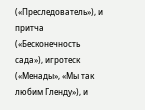(«Преследователь»), и притча («Бесконечность сада»), игротеск («Менады», «Мы так любим Гленду»), и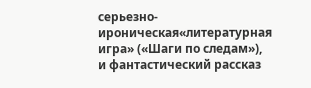серьезно-ироническая«литературная игра» («Шаги по следам»), и фантастический рассказ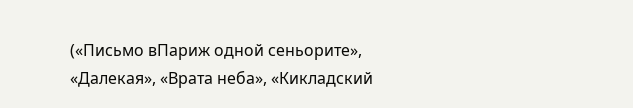(«Письмо вПариж одной сеньорите», «Далекая», «Врата неба», «Кикладский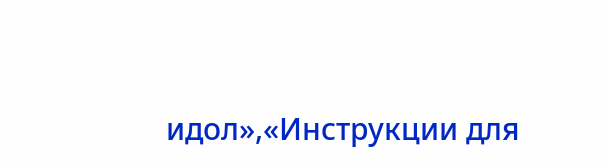идол»,«Инструкции для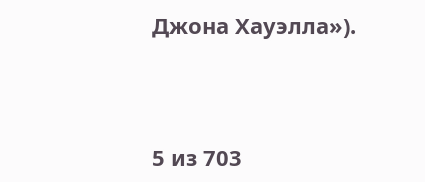Джона Хауэлла»).



5 из 703